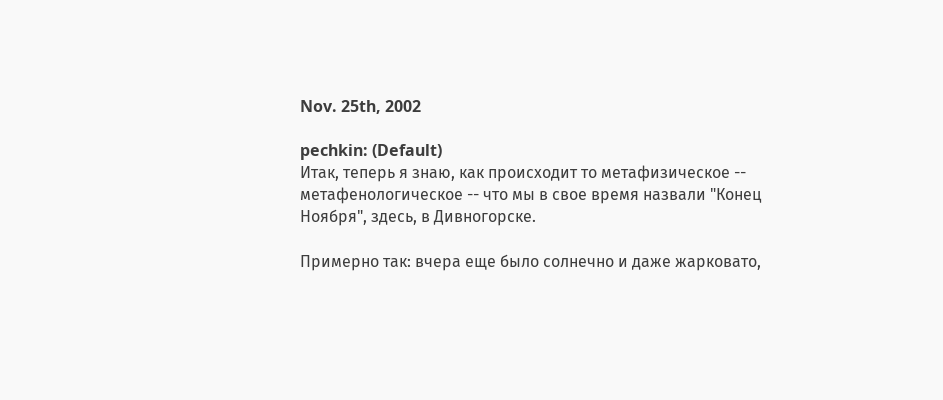Nov. 25th, 2002

pechkin: (Default)
Итак, теперь я знаю, как происходит то метафизическое -- метафенологическое -- что мы в свое время назвали "Конец Ноября", здесь, в Дивногорске.

Примерно так: вчера еще было солнечно и даже жарковато,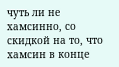чуть ли не хамсинно, со скидкой на то, что хамсин в конце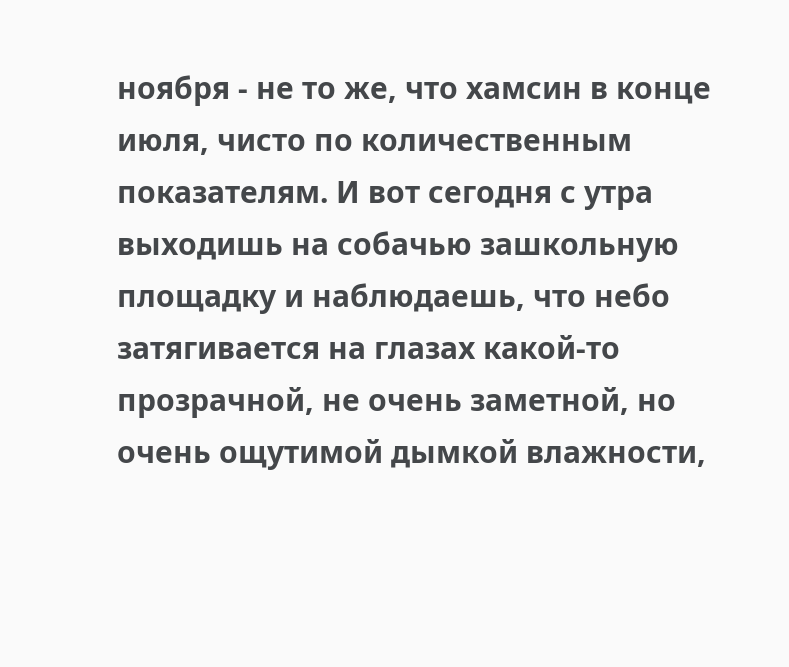ноября - не то же, что хамсин в конце июля, чисто по количественным показателям. И вот сегодня с утра выходишь на собачью зашкольную площадку и наблюдаешь, что небо затягивается на глазах какой-то прозрачной, не очень заметной, но очень ощутимой дымкой влажности,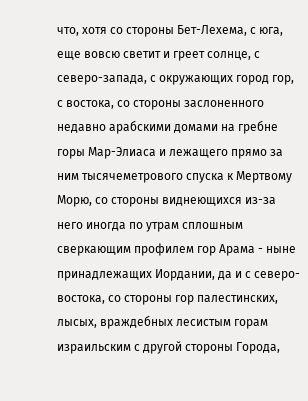что, хотя со стороны Бет-Лехема, с юга, еще вовсю светит и греет солнце, с северо-запада, с окружающих город гор, с востока, со стороны заслоненного недавно арабскими домами на гребне горы Мар-Элиаса и лежащего прямо за ним тысячеметрового спуска к Мертвому Морю, со стороны виднеющихся из-за него иногда по утрам сплошным сверкающим профилем гор Арама - ныне принадлежащих Иордании, да и с северо-востока, со стороны гор палестинских, лысых, враждебных лесистым горам израильским с другой стороны Города,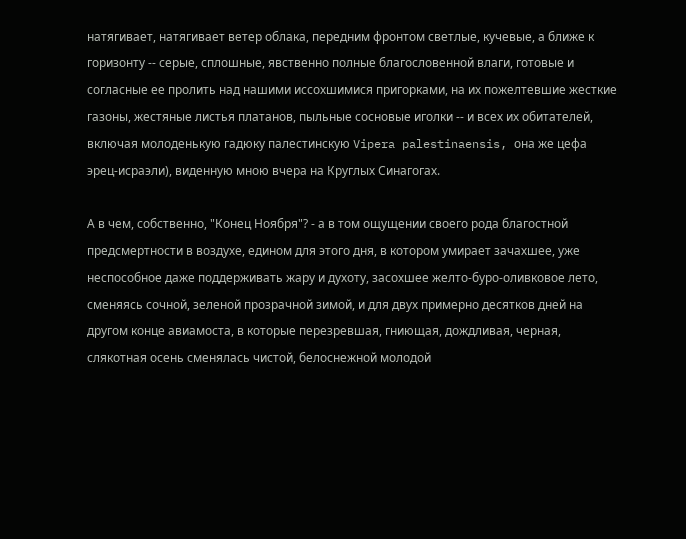натягивает, натягивает ветер облака, передним фронтом светлые, кучевые, а ближе к горизонту -- серые, сплошные, явственно полные благословенной влаги, готовые и согласные ее пролить над нашими иссохшимися пригорками, на их пожелтевшие жесткие газоны, жестяные листья платанов, пыльные сосновые иголки -- и всех их обитателей, включая молоденькую гадюку палестинскую Vipera palestinaensis, она же цефа эрец-исраэли), виденную мною вчера на Круглых Синагогах.

А в чем, собственно, "Конец Ноября"? - а в том ощущении своего рода благостной предсмертности в воздухе, едином для этого дня, в котором умирает зачахшее, уже неспособное даже поддерживать жару и духоту, засохшее желто-буро-оливковое лето, сменяясь сочной, зеленой прозрачной зимой, и для двух примерно десятков дней на другом конце авиамоста, в которые перезревшая, гниющая, дождливая, черная, слякотная осень сменялась чистой, белоснежной молодой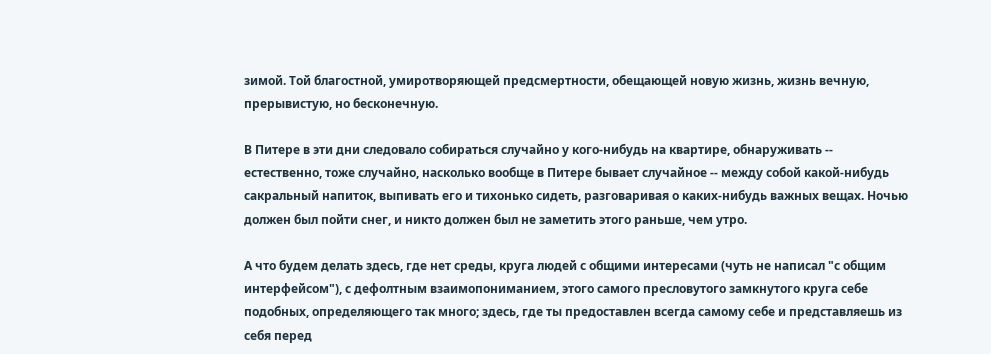зимой. Той благостной, умиротворяющей предсмертности, обещающей новую жизнь, жизнь вечную, прерывистую, но бесконечную.

В Питере в эти дни следовало собираться случайно у кого-нибудь на квартире, обнаруживать -- естественно, тоже случайно, насколько вообще в Питере бывает случайное -- между собой какой-нибудь сакральный напиток, выпивать его и тихонько сидеть, разговаривая о каких-нибудь важных вещах. Ночью должен был пойти снег, и никто должен был не заметить этого раньше, чем утро.

А что будем делать здесь, где нет среды, круга людей с общими интересами (чуть не написал "с общим интерфейсом"), с дефолтным взаимопониманием, этого самого пресловутого замкнутого круга себе подобных, определяющего так много; здесь, где ты предоставлен всегда самому себе и представляешь из себя перед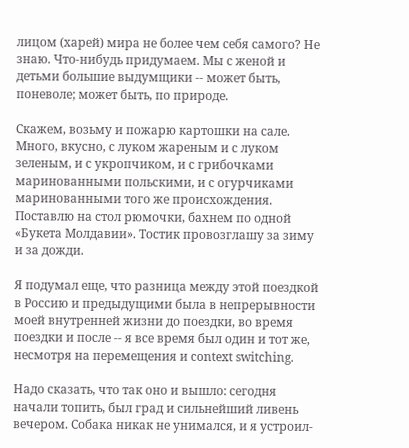лицом (харей) мира не более чем себя самого? Не знаю. Что-нибудь придумаем. Мы с женой и детьми большие выдумщики -- может быть, поневоле; может быть, по природе.

Скажем, возьму и пожарю картошки на сале. Много, вкусно, с луком жареным и с луком зеленым, и с укропчиком, и с грибочками маринованными польскими, и с огурчиками маринованными того же происхождения. Поставлю на стол рюмочки, бахнем по одной «Букета Молдавии». Тостик провозглашу за зиму и за дожди.

Я подумал еще, что разница между этой поездкой в Россию и предыдущими была в непрерывности моей внутренней жизни до поездки, во время поездки и после -- я все время был один и тот же, несмотря на перемещения и context switching.

Надо сказать, что так оно и вышло: сегодня начали топить, был град и сильнейший ливень вечером. Собака никак не унимался, и я устроил-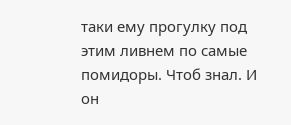таки ему прогулку под этим ливнем по самые помидоры. Чтоб знал. И он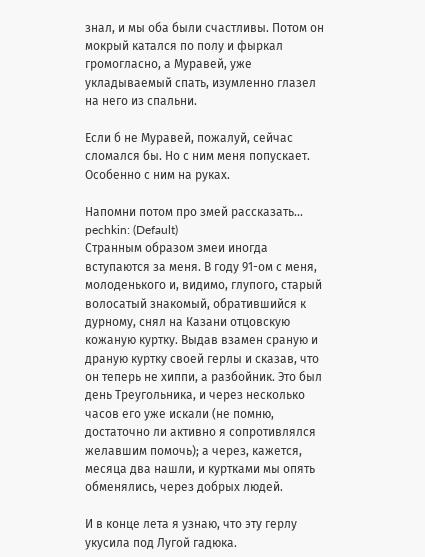знал, и мы оба были счастливы. Потом он мокрый катался по полу и фыркал громогласно, а Муравей, уже укладываемый спать, изумленно глазел на него из спальни.

Если б не Муравей, пожалуй, сейчас сломался бы. Но с ним меня попускает. Особенно с ним на руках.

Напомни потом про змей рассказать...
pechkin: (Default)
Странным образом змеи иногда вступаются за меня. В году 91-ом с меня, молоденького и, видимо, глупого, старый волосатый знакомый, обратившийся к дурному, снял на Казани отцовскую кожаную куртку. Выдав взамен сраную и драную куртку своей герлы и сказав, что он теперь не хиппи, а разбойник. Это был день Треугольника, и через несколько часов его уже искали (не помню, достаточно ли активно я сопротивлялся желавшим помочь); а через, кажется, месяца два нашли, и куртками мы опять обменялись, через добрых людей.

И в конце лета я узнаю, что эту герлу укусила под Лугой гадюка.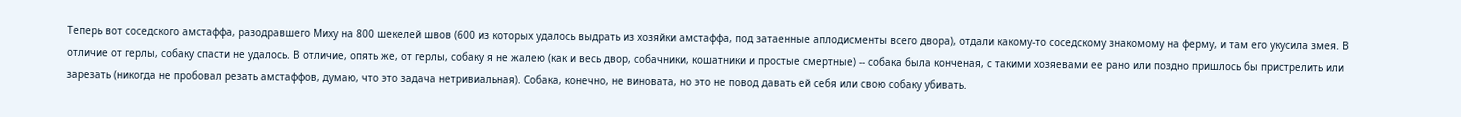Теперь вот соседского амстаффа, разодравшего Миху на 800 шекелей швов (600 из которых удалось выдрать из хозяйки амстаффа, под затаенные аплодисменты всего двора), отдали какому-то соседскому знакомому на ферму, и там его укусила змея. В отличие от герлы, собаку спасти не удалось. В отличие, опять же, от герлы, собаку я не жалею (как и весь двор, собачники, кошатники и простые смертные) -- собака была конченая, с такими хозяевами ее рано или поздно пришлось бы пристрелить или зарезать (никогда не пробовал резать амстаффов, думаю, что это задача нетривиальная). Собака, конечно, не виновата, но это не повод давать ей себя или свою собаку убивать.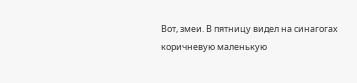Вот, змеи. В пятницу видел на синагогах коричневую маленькую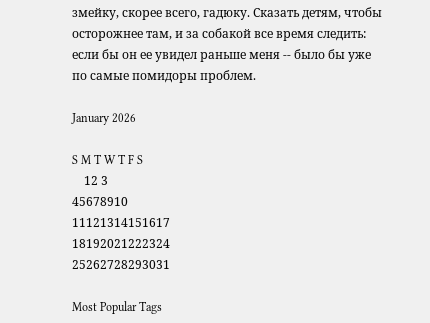змейку, скорее всего, гадюку. Сказать детям, чтобы осторожнее там, и за собакой все время следить: если бы он ее увидел раньше меня -- было бы уже по самые помидоры проблем.

January 2026

S M T W T F S
    12 3
45678910
11121314151617
18192021222324
25262728293031

Most Popular Tags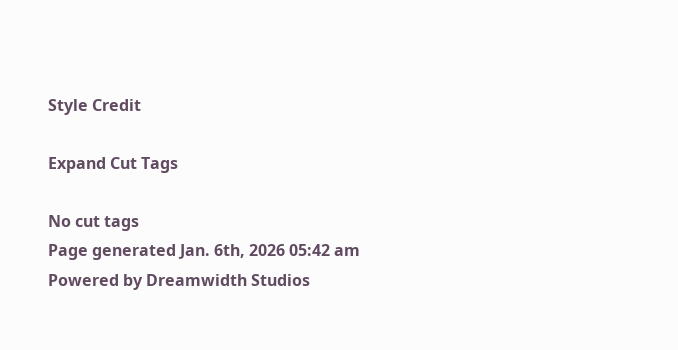Style Credit

Expand Cut Tags

No cut tags
Page generated Jan. 6th, 2026 05:42 am
Powered by Dreamwidth Studios